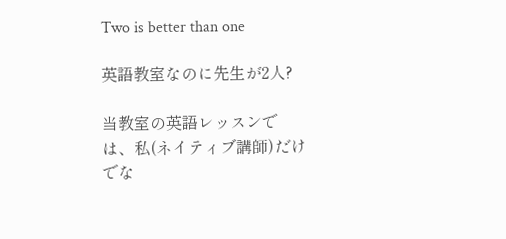Two is better than one

英語教室なのに先生が2人?

当教室の英語レッスンでは、私(ネイティブ講師)だけでな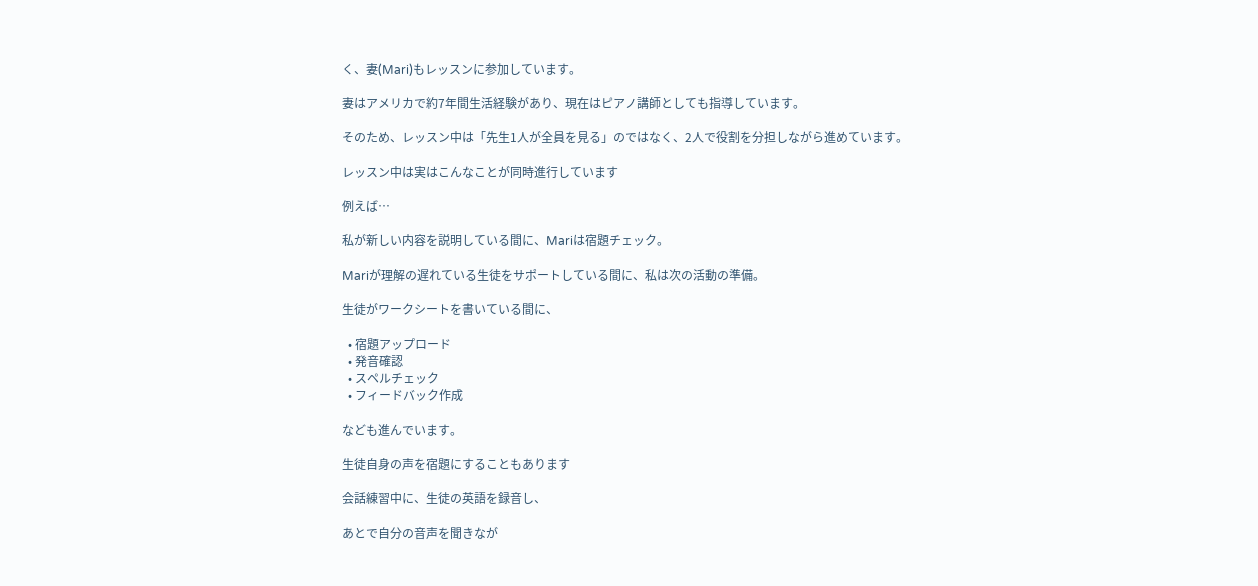く、妻(Mari)もレッスンに参加しています。

妻はアメリカで約7年間生活経験があり、現在はピアノ講師としても指導しています。

そのため、レッスン中は「先生1人が全員を見る」のではなく、2人で役割を分担しながら進めています。

レッスン中は実はこんなことが同時進行しています

例えば…

私が新しい内容を説明している間に、Mariは宿題チェック。

Mariが理解の遅れている生徒をサポートしている間に、私は次の活動の準備。

生徒がワークシートを書いている間に、

  • 宿題アップロード
  • 発音確認
  • スペルチェック
  • フィードバック作成

なども進んでいます。

生徒自身の声を宿題にすることもあります

会話練習中に、生徒の英語を録音し、

あとで自分の音声を聞きなが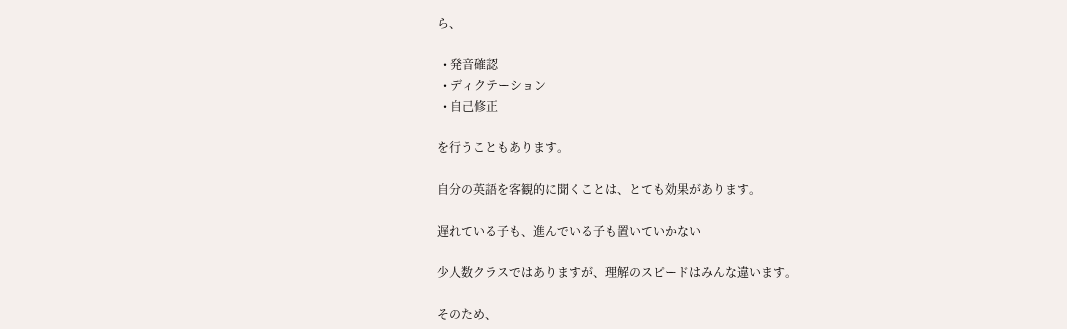ら、

  • 発音確認
  • ディクテーション
  • 自己修正

を行うこともあります。

自分の英語を客観的に聞くことは、とても効果があります。

遅れている子も、進んでいる子も置いていかない

少人数クラスではありますが、理解のスピードはみんな違います。

そのため、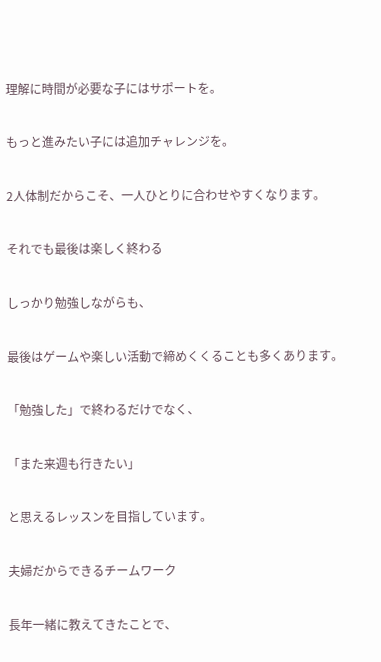理解に時間が必要な子にはサポートを。

もっと進みたい子には追加チャレンジを。

2人体制だからこそ、一人ひとりに合わせやすくなります。

それでも最後は楽しく終わる

しっかり勉強しながらも、

最後はゲームや楽しい活動で締めくくることも多くあります。

「勉強した」で終わるだけでなく、

「また来週も行きたい」

と思えるレッスンを目指しています。

夫婦だからできるチームワーク

長年一緒に教えてきたことで、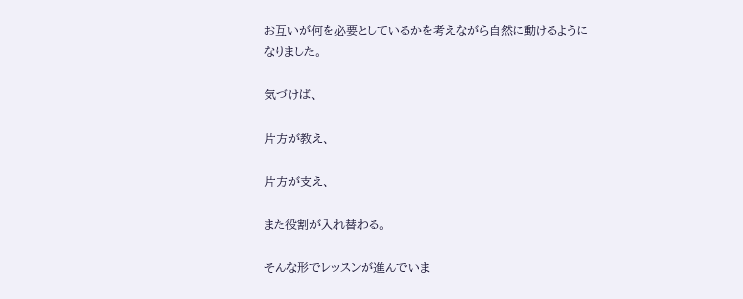お互いが何を必要としているかを考えながら自然に動けるようになりました。

気づけば、

片方が教え、

片方が支え、

また役割が入れ替わる。

そんな形でレッスンが進んでいま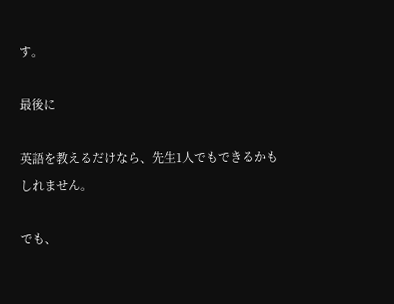す。

最後に

英語を教えるだけなら、先生1人でもできるかもしれません。

でも、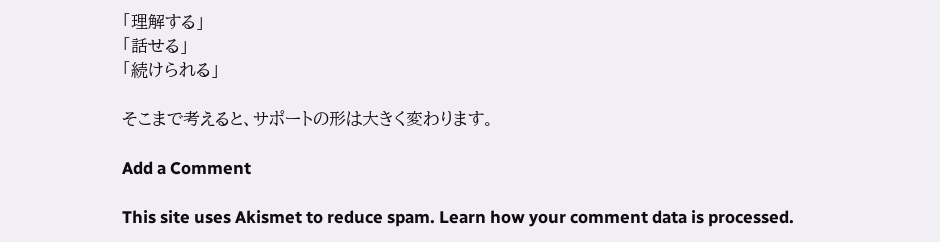「理解する」
「話せる」
「続けられる」

そこまで考えると、サポートの形は大きく変わります。

Add a Comment

This site uses Akismet to reduce spam. Learn how your comment data is processed.